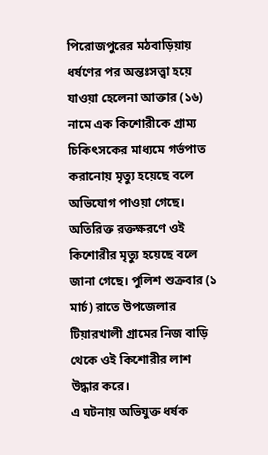পিরোজপুরের মঠবাড়িয়ায় ধর্ষণের পর অন্তঃসত্ত্বা হয়ে যাওয়া হেলেনা আক্তার (১৬) নামে এক কিশোরীকে গ্রাম্য চিকিৎসকের মাধ্যমে গর্ভপাত করানোয় মৃত্যু হয়েছে বলে অভিযোগ পাওয়া গেছে। অতিরিক্ত রক্তক্ষরণে ওই কিশোরীর মৃত্যু হয়েছে বলে জানা গেছে। পুলিশ শুক্রবার (১ মার্চ) রাতে উপজেলার টিয়ারখালী গ্রামের নিজ বাড়ি থেকে ওই কিশোরীর লাশ উদ্ধার করে।
এ ঘটনায় অভিযুক্ত ধর্ষক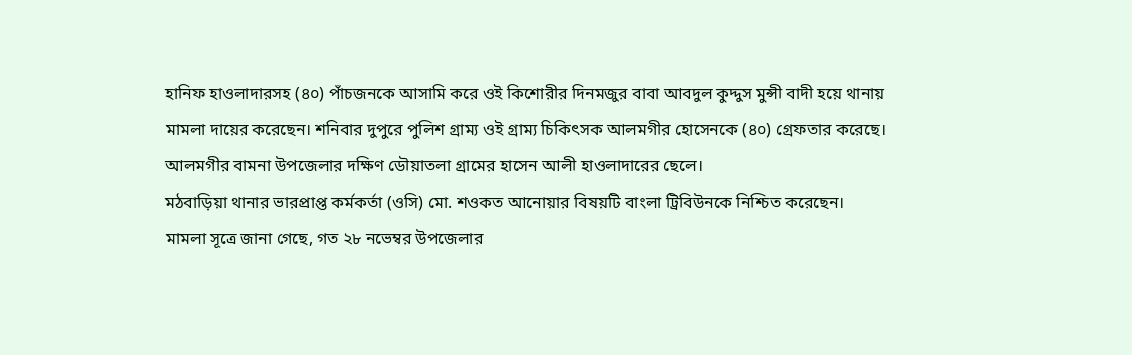হানিফ হাওলাদারসহ (৪০) পাঁচজনকে আসামি করে ওই কিশোরীর দিনমজুর বাবা আবদুল কুদ্দুস মুন্সী বাদী হয়ে থানায় মামলা দায়ের করেছেন। শনিবার দুপুরে পুলিশ গ্রাম্য ওই গ্রাম্য চিকিৎসক আলমগীর হোসেনকে (৪০) গ্রেফতার করেছে। আলমগীর বামনা উপজেলার দক্ষিণ ডৌয়াতলা গ্রামের হাসেন আলী হাওলাদারের ছেলে।
মঠবাড়িয়া থানার ভারপ্রাপ্ত কর্মকর্তা (ওসি) মো. শওকত আনোয়ার বিষয়টি বাংলা ট্রিবিউনকে নিশ্চিত করেছেন।
মামলা সূত্রে জানা গেছে, গত ২৮ নভেম্বর উপজেলার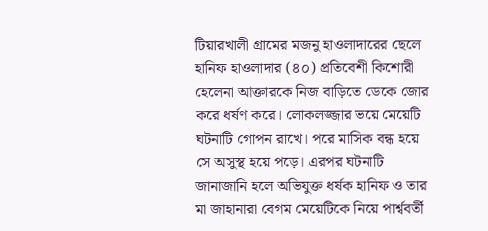টিয়ারখালী গ্রামের মজনু হাওলাদারের ছেলে হানিফ হাওলাদার (৪০) প্রতিবেশী কিশোরী হেলেনা আক্তারকে নিজ বাড়িতে ডেকে জোর করে ধর্ষণ করে। লোকলজ্জার ভয়ে মেয়েটি ঘটনাটি গোপন রাখে। পরে মাসিক বন্ধ হয়ে সে অসুস্থ হয়ে পড়ে। এরপর ঘটনাটি জানাজানি হলে অভিযুক্ত ধর্ষক হানিফ ও তার মা জাহানারা বেগম মেয়েটিকে নিয়ে পার্শ্ববর্তী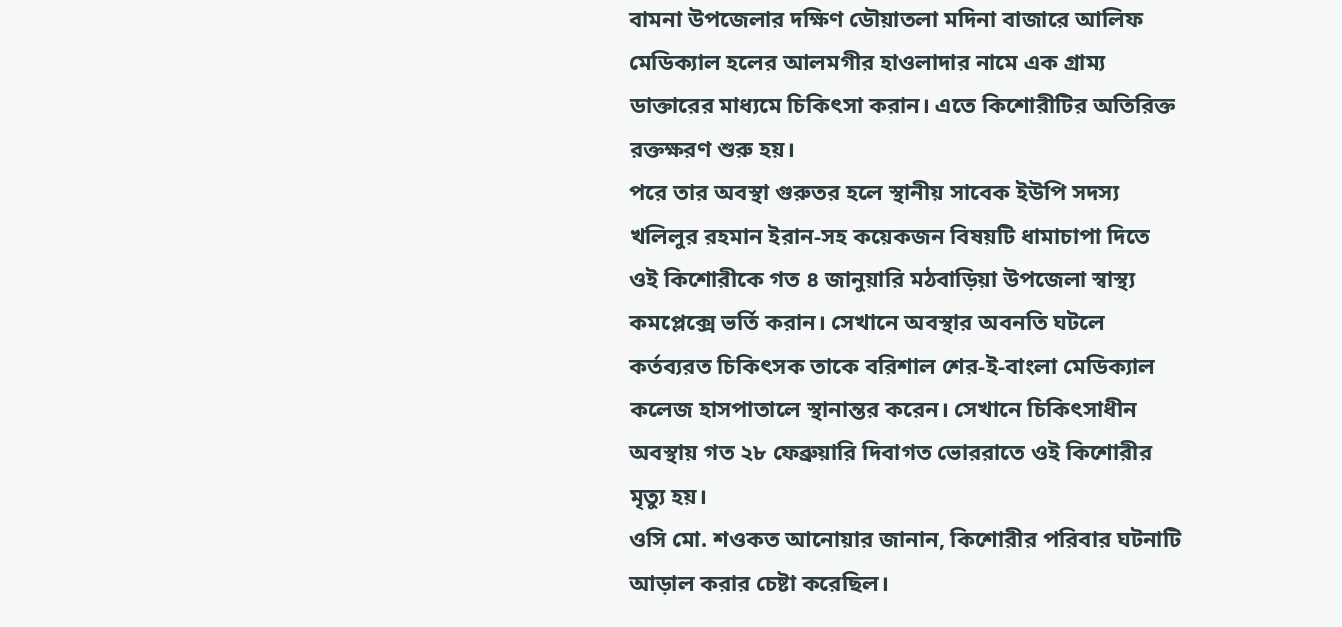বামনা উপজেলার দক্ষিণ ডৌয়াতলা মদিনা বাজারে আলিফ মেডিক্যাল হলের আলমগীর হাওলাদার নামে এক গ্রাম্য ডাক্তারের মাধ্যমে চিকিৎসা করান। এতে কিশোরীটির অতিরিক্ত রক্তক্ষরণ শুরু হয়।
পরে তার অবস্থা গুরুতর হলে স্থানীয় সাবেক ইউপি সদস্য খলিলুর রহমান ইরান-সহ কয়েকজন বিষয়টি ধামাচাপা দিতে ওই কিশোরীকে গত ৪ জানুয়ারি মঠবাড়িয়া উপজেলা স্বাস্থ্য কমপ্লেক্সে ভর্তি করান। সেখানে অবস্থার অবনতি ঘটলে কর্তব্যরত চিকিৎসক তাকে বরিশাল শের-ই-বাংলা মেডিক্যাল কলেজ হাসপাতালে স্থানান্তর করেন। সেখানে চিকিৎসাধীন অবস্থায় গত ২৮ ফেব্রুয়ারি দিবাগত ভোররাতে ওই কিশোরীর মৃত্যু হয়।
ওসি মো. শওকত আনোয়ার জানান, কিশোরীর পরিবার ঘটনাটি আড়াল করার চেষ্টা করেছিল।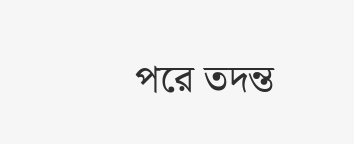পরে তদন্ত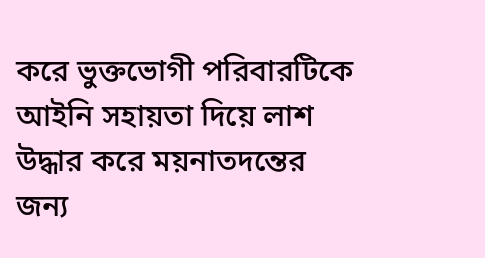করে ভুক্তভোগী পরিবারটিকে আইনি সহায়তা দিয়ে লাশ উদ্ধার করে ময়নাতদন্তের জন্য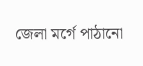জেলা মর্গে পাঠানো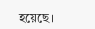হয়েছে।